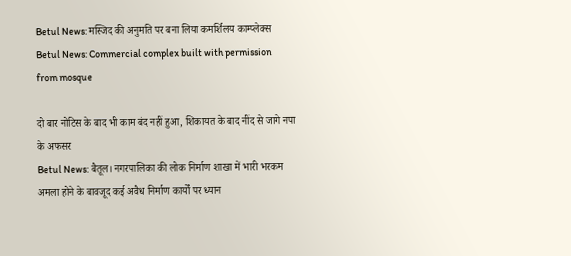Betul News: मस्जिद की अनुमति पर बना लिया कमर्शिलय काम्प्लेक्स
Betul News: Commercial complex built with permission from mosque

दो बार नोटिस के बाद भी काम बंद नहीं हुआ, शिकायत के बाद नींद से जागे नपा के अफसर
Betul News: बैतूल। नगरपालिका की लोक निर्माण शाखा में भारी भरकम अमला होने के बावजूद कई अवैध निर्माण कार्यों पर ध्यान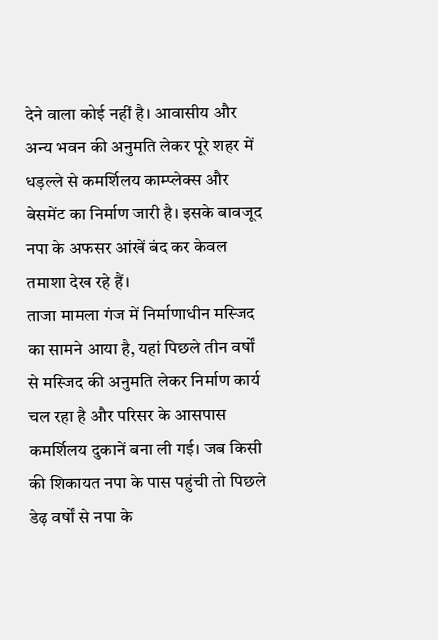देने वाला कोई नहीं है। आवासीय और अन्य भवन की अनुमति लेकर पूरे शहर में धड़ल्ले से कमर्शिलय काम्प्लेक्स और बेसमेंट का निर्माण जारी है। इसके बावजूद नपा के अफसर आंखें बंद कर केवल तमाशा देख रहे हैं।
ताजा मामला गंज में निर्माणाधीन मस्जिद का सामने आया है, यहां पिछले तीन वर्षों से मस्जिद की अनुमति लेकर निर्माण कार्य चल रहा है और परिसर के आसपास कमर्शिलय दुकानें बना ली गई। जब किसी की शिकायत नपा के पास पहुंची तो पिछले डेढ़ वर्षों से नपा के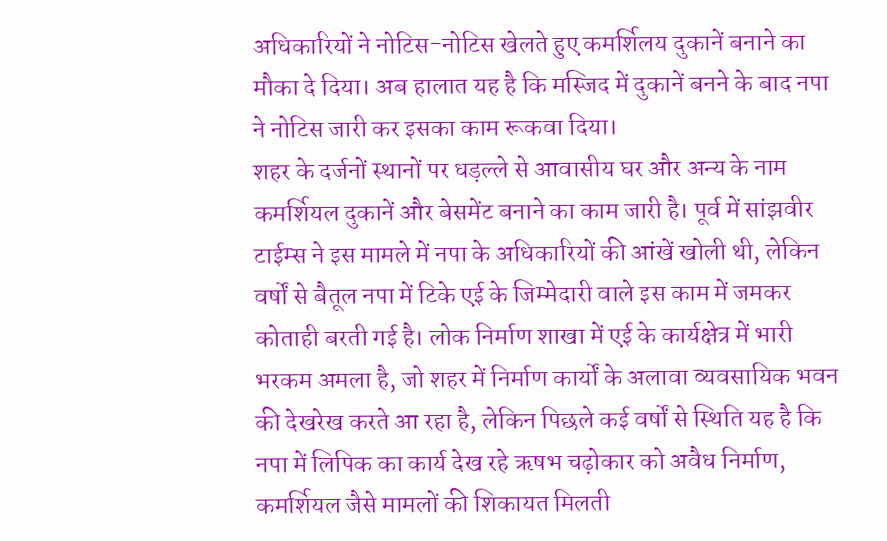अधिकारियों ने नोटिस-नोटिस खेलते हुए कमर्शिलय दुकानें बनाने का मौका दे दिया। अब हालात यह है कि मस्जिद में दुकानें बनने के बाद नपा ने नोटिस जारी कर इसका काम रूकवा दिया।
शहर के दर्जनों स्थानों पर धड़ल्ले से आवासीय घर और अन्य के नाम कमर्शियल दुकानें और बेसमेंट बनाने का काम जारी है। पूर्व में सांझवीर टाईम्स ने इस मामले में नपा के अधिकारियों की आंखें खोली थी, लेकिन वर्षों से बैतूल नपा में टिके एई के जिम्मेदारी वाले इस काम में जमकर कोताही बरती गई है। लोक निर्माण शाखा में एई के कार्यक्षेत्र में भारी भरकम अमला है, जो शहर में निर्माण कार्यों के अलावा व्यवसायिक भवन की देखरेख करते आ रहा है, लेकिन पिछले कई वर्षों से स्थिति यह है कि नपा में लिपिक का कार्य देख रहे ऋषभ चढ़ोकार को अवैध निर्माण, कमर्शियल जैसे मामलों की शिकायत मिलती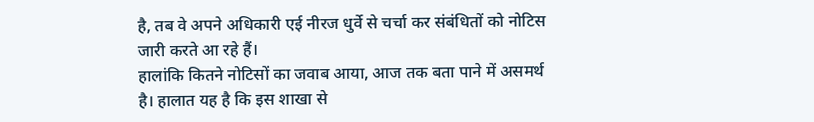है, तब वे अपने अधिकारी एई नीरज धुर्वे से चर्चा कर संबंधितों को नोटिस जारी करते आ रहे हैं।
हालांकि कितने नोटिसों का जवाब आया, आज तक बता पाने में असमर्थ है। हालात यह है कि इस शाखा से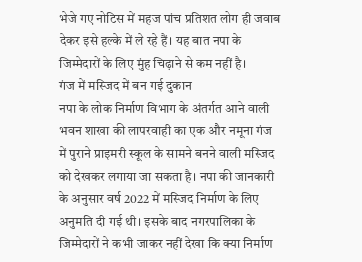भेजे गए नोटिस में महज पांच प्रतिशत लोग ही जवाब देकर इसे हल्के में ले रहे हैं। यह बात नपा के जिम्मेदारों के लिए मुंह चिढ़ाने से कम नहीं है।
गंज में मस्जिद में बन गई दुकान
नपा के लोक निर्माण विभाग के अंतर्गत आने वाली भवन शाखा की लापरवाही का एक और नमूना गंज में पुराने प्राइमरी स्कूल के सामने बनने वाली मस्जिद को देखकर लगाया जा सकता है। नपा की जानकारी के अनुसार वर्ष 2022 में मस्जिद निर्माण के लिए अनुमति दी गई थी। इसके बाद नगरपालिका के जिम्मेदारों ने कभी जाकर नहीं देखा कि क्या निर्माण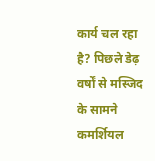कार्य चल रहा है? पिछले डेढ़ वर्षों से मस्जिद के सामने कमर्शियल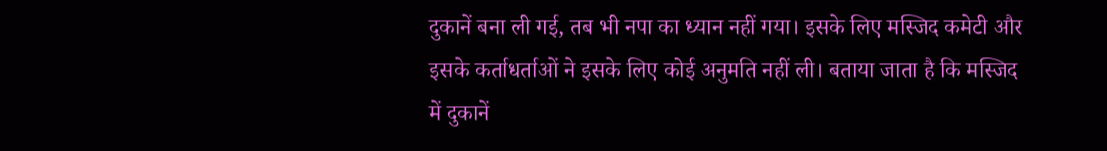दुकानें बना ली गई, तब भी नपा का ध्यान नहीं गया। इसके लिए मस्जिद कमेटी और इसके कर्ताधर्ताओं ने इसके लिए कोई अनुमति नहीं ली। बताया जाता है कि मस्जिद में दुकानें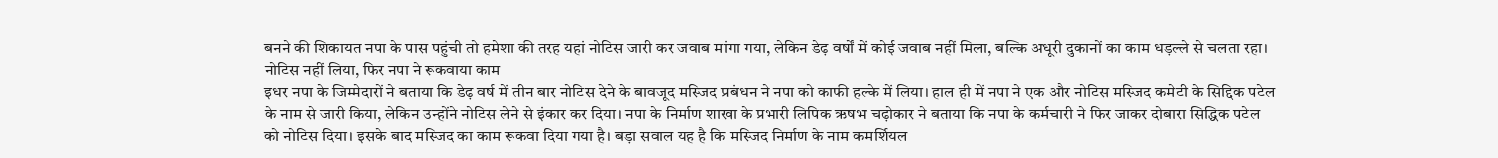बनने की शिकायत नपा के पास पहुंची तो हमेशा की तरह यहां नोटिस जारी कर जवाब मांगा गया, लेकिन डेढ़ वर्षों में कोई जवाब नहीं मिला, बल्कि अधूरी दुकानों का काम धड़ल्ले से चलता रहा।
नोटिस नहीं लिया, फिर नपा ने रूकवाया काम
इधर नपा के जिम्मेदारों ने बताया कि डेढ़ वर्ष में तीन बार नोटिस देने के बावजूद मस्जिद प्रबंधन ने नपा को काफी हल्के में लिया। हाल ही में नपा ने एक और नोटिस मस्जिद कमेटी के सिद्दिक पटेल के नाम से जारी किया, लेकिन उन्होंने नोटिस लेने से इंकार कर दिया। नपा के निर्माण शाखा के प्रभारी लिपिक ऋषभ चढ़ोकार ने बताया कि नपा के कर्मचारी ने फिर जाकर दोबारा सिद्धिक पटेल को नोटिस दिया। इसके बाद मस्जिद का काम रूकवा दिया गया है। बड़ा सवाल यह है कि मस्जिद निर्माण के नाम कमर्शियल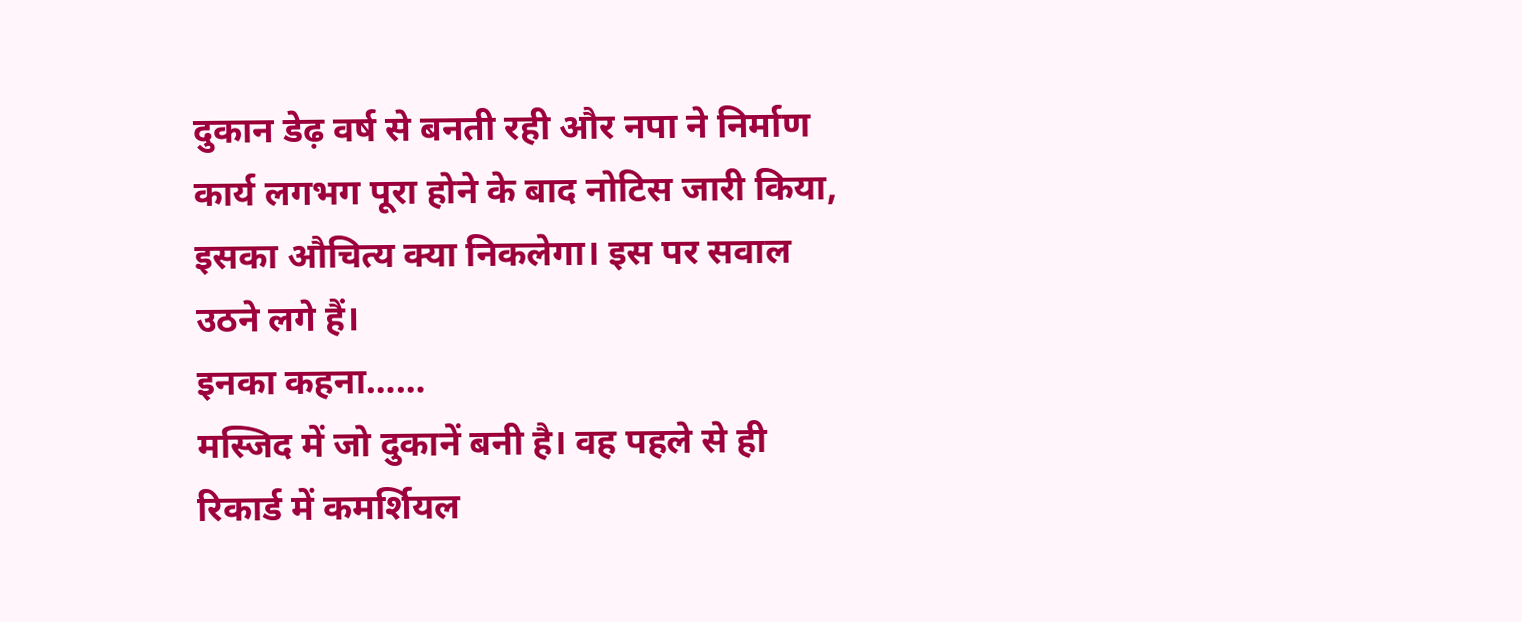दुकान डेढ़ वर्ष से बनती रही और नपा ने निर्माण कार्य लगभग पूरा होने के बाद नोटिस जारी किया, इसका औचित्य क्या निकलेगा। इस पर सवाल उठने लगे हैं।
इनका कहना……
मस्जिद में जो दुकानें बनी है। वह पहले से ही रिकार्ड में कमर्शियल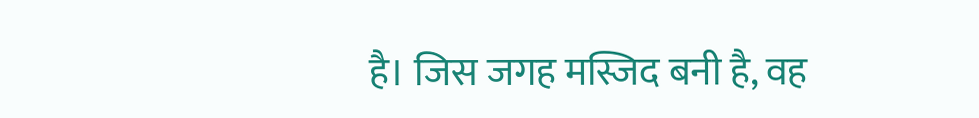है। जिस जगह मस्जिद बनी है, वह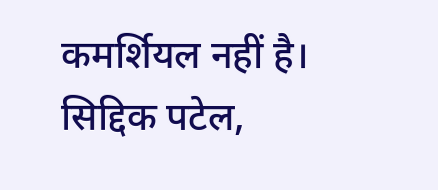कमर्शियल नहीं है।
सिद्दिक पटेल,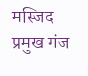मस्जिद प्रमुख गंज